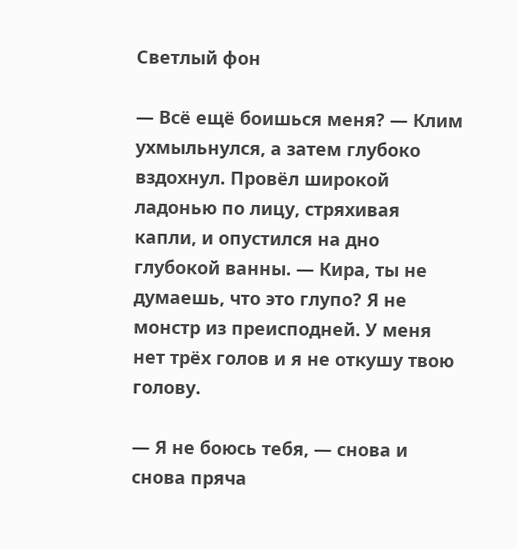Светлый фон

— Всё ещё боишься меня? — Клим ухмыльнулся, а затем глубоко вздохнул. Провёл широкой ладонью по лицу, стряхивая капли, и опустился на дно глубокой ванны. — Кира, ты не думаешь, что это глупо? Я не монстр из преисподней. У меня нет трёх голов и я не откушу твою голову.

— Я не боюсь тебя, — снова и снова пряча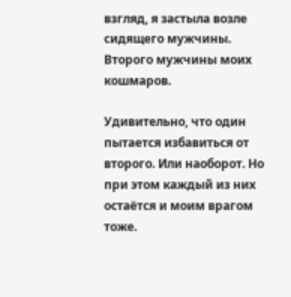взгляд, я застыла возле сидящего мужчины. Второго мужчины моих кошмаров.

Удивительно, что один пытается избавиться от второго. Или наоборот. Но при этом каждый из них остаётся и моим врагом тоже.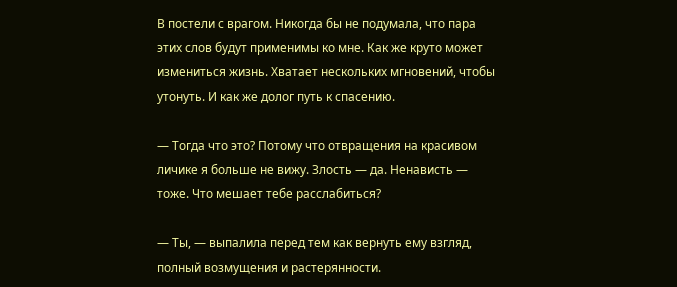В постели с врагом. Никогда бы не подумала, что пара этих слов будут применимы ко мне. Как же круто может измениться жизнь. Хватает нескольких мгновений, чтобы утонуть. И как же долог путь к спасению.

— Тогда что это? Потому что отвращения на красивом личике я больше не вижу. Злость — да. Ненависть — тоже. Что мешает тебе расслабиться?

— Ты, — выпалила перед тем как вернуть ему взгляд, полный возмущения и растерянности.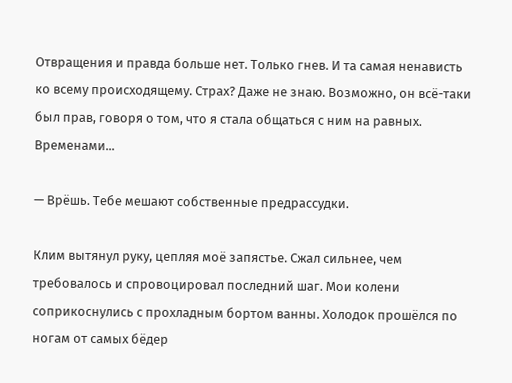Отвращения и правда больше нет. Только гнев. И та самая ненависть ко всему происходящему. Страх? Даже не знаю. Возможно, он всё-таки был прав, говоря о том, что я стала общаться с ним на равных. Временами...

— Врёшь. Тебе мешают собственные предрассудки.

Клим вытянул руку, цепляя моё запястье. Сжал сильнее, чем требовалось и спровоцировал последний шаг. Мои колени соприкоснулись с прохладным бортом ванны. Холодок прошёлся по ногам от самых бёдер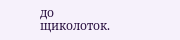до щиколоток.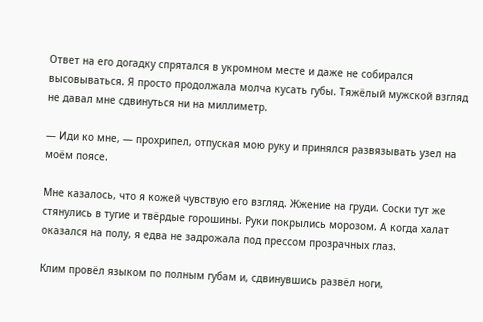Ответ на его догадку спрятался в укромном месте и даже не собирался высовываться. Я просто продолжала молча кусать губы. Тяжёлый мужской взгляд не давал мне сдвинуться ни на миллиметр.

— Иди ко мне, — прохрипел, отпуская мою руку и принялся развязывать узел на моём поясе.

Мне казалось, что я кожей чувствую его взгляд. Жжение на груди. Соски тут же стянулись в тугие и твёрдые горошины. Руки покрылись морозом. А когда халат оказался на полу, я едва не задрожала под прессом прозрачных глаз.

Клим провёл языком по полным губам и, сдвинувшись развёл ноги,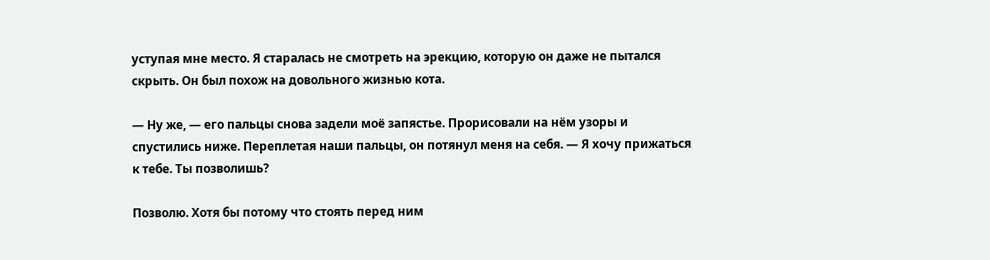уступая мне место. Я старалась не смотреть на эрекцию, которую он даже не пытался скрыть. Он был похож на довольного жизнью кота.

— Ну же, — его пальцы снова задели моё запястье. Прорисовали на нём узоры и спустились ниже. Переплетая наши пальцы, он потянул меня на себя. — Я хочу прижаться к тебе. Ты позволишь?

Позволю. Хотя бы потому что стоять перед ним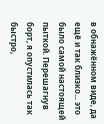в обнажённом виде, да ещё и так близко... это было самой настоящей пыткой. Перешагнув борт, я опустилась так быстро,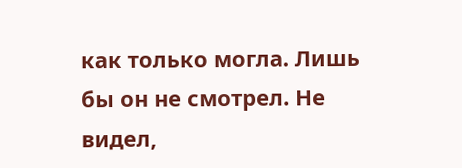как только могла. Лишь бы он не смотрел. Не видел,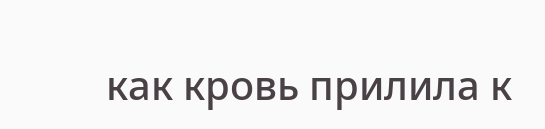как кровь прилила к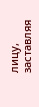лицу, заставляя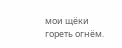мои щёки гореть огнём.